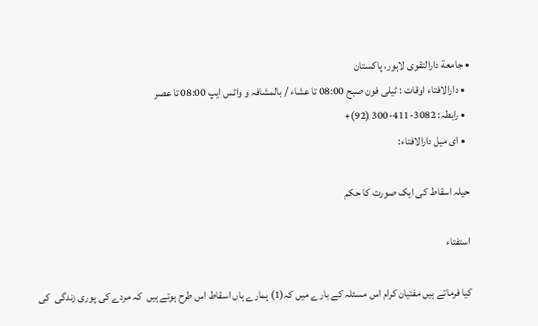• جامعة دارالتقوی لاہور، پاکستان
  • دارالافتاء اوقات : ٹیلی فون صبح 08:00 تا عشاء / بالمشافہ و واٹس ایپ 08:00 تا عصر
  • رابطہ: 3082-411-300 (92)+
  • ای میل دارالافتاء:

حیلہ اسقاط کی ایک صورت کا حکم

استفتاء

کیا فرماتے ہیں مفتیان کرام اس مسئلہ کے بارے میں کہ(1) ہمارے ہاں اسقاط اس طرح ہوتے ہیں  کہ مردے کی پوری زندگی  کی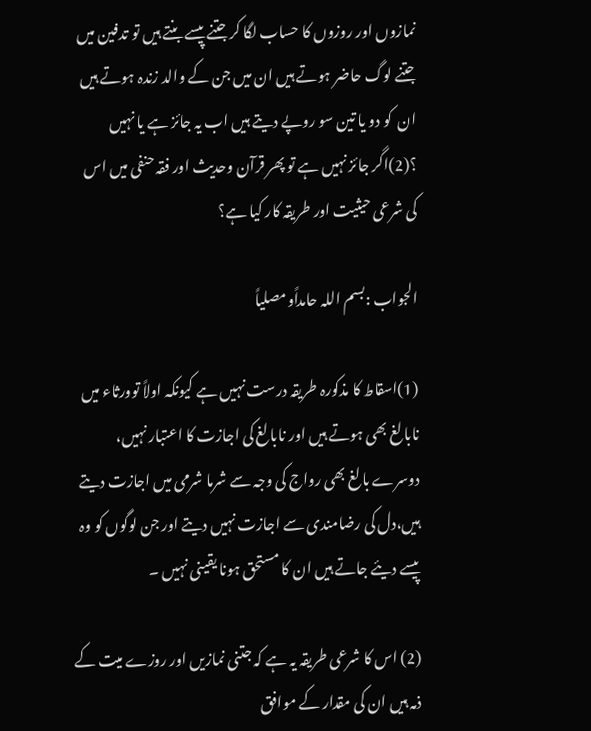نمازوں اور روزوں کا حساب لگا کر جتنے پیسے بنتے ہیں تو تدفین میں جتنے لوگ حاضر ہوتے ہیں ان میں جن کے والد زندہ ہوتے ہیں ان  کو دو یا تین سو روپے دیتے ہیں اب یہ جائز ہے یا نہیں ؟(2)اگر جائز نہیں ہے تو پھر قرآن وحدیث اور فقہ حنفی میں اس کی شرعی حیثیت اور طریقہ کار کیا ہے؟

الجواب :بسم اللہ حامداًومصلیاً

(1)اسقاط کا مذکورہ طریقہ درست نہیں ہے کیونکہ اولاً توورثاء میں نابالغ بھی ہوتے ہیں اور نابالغ کی اجازت کا اعتبار نہیں، دوسرے بالغ بھی رواج کی وجہ سے شرما شرمی میں اجازت دیتے ہیں،دل کی رضامندی سے اجازت نہیں دیتے اور جن لوگوں کو وہ پیسے دیئے جاتے ہیں ان کا مستحق ہونا یقینی نہیں ۔

(2) اس کا شرعی طریقہ یہ ہے کہ جتنی نمازیں اور روزے میت کے ذمہ ہیں ان کی مقدار کے موافق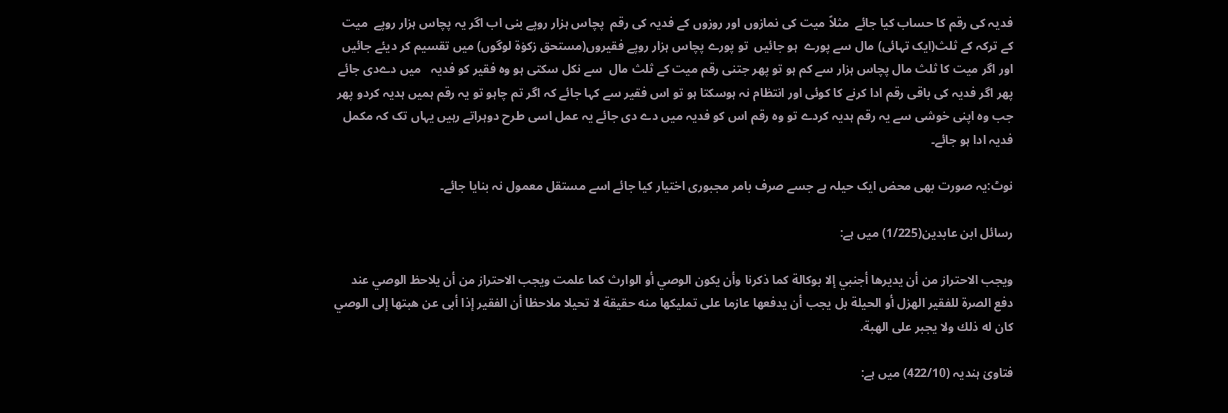فدیہ کی رقم کا حساب کیا جائے  مثلاً میت کی نمازوں اور روزوں کے فدیہ کی رقم  پچاس ہزار روپے بنی اب اگر یہ پچاس ہزار روپے  میت کے ترکہ کے ثلث(ایک تہائی) مال سے پورے  ہو جائیں  تو پورے پچاس ہزار روپے فقیروں(مستحق زکوٰۃ لوگوں) میں تقسیم کر دیئے جائیں اور اگر میت کا ثلث مال پچاس ہزار سے کم ہو تو پھر جتنی رقم میت کے ثلث مال  سے نکل سکتی ہو وہ فقیر کو فدیہ   میں دےدی جائے پھر اگر فدیہ کی باقی رقم ادا کرنے کا کوئی اور انتظام نہ ہوسکتا ہو تو اس فقیر سے کہا جائے کہ اگر تم چاہو تو یہ رقم ہمیں ہدیہ کردو پھر جب وہ اپنی خوشی سے یہ رقم ہدیہ کردے تو وہ رقم اس کو فدیہ میں دے دی جائے یہ عمل اسی طرح دوہراتے رہیں یہاں تک کہ مکمل فدیہ ادا ہو جائے۔

نوٹ:یہ صورت بھی محض ایک حیلہ ہے جسے صرف بامر مجبوری اختیار کیا جائے اسے مستقل معمول نہ بنایا جائے۔

رسائل ابن عابدین(1/225) میں ہے:

ويجب الاحتراز من أن يديرها أجنبي إلا بوكالة كما ذكرنا وأن يكون الوصي أو الوارث كما علمت ويجب الاحتراز من أن يلاحظ الوصي عند دفع الصرة للفقير الهزل أو الحيلة بل يجب أن يدفعها عازما على تمليكها منه حقيقة لا تحيلا ملاحظا أن الفقير إذا أبى عن هبتها إلى الوصي كان له ذلك ولا يجبر على الهبة.

فتاویٰ ہندیہ (422/10) میں ہے: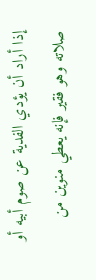إذا أراد أن يؤدي الفدية عن صوم أبيه أو صلاته وهو فقير فإنه يعطي منوين من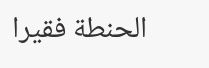الحنطة فقيرا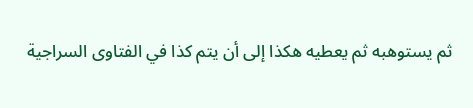ثم يستوهبه ثم يعطيه هكذا إلى أن يتم كذا في الفتاوى السراجية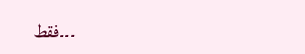۔۔۔فقط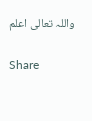واللہ تعالی اعلم

Share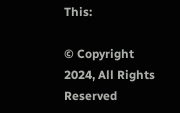This:

© Copyright 2024, All Rights Reserved